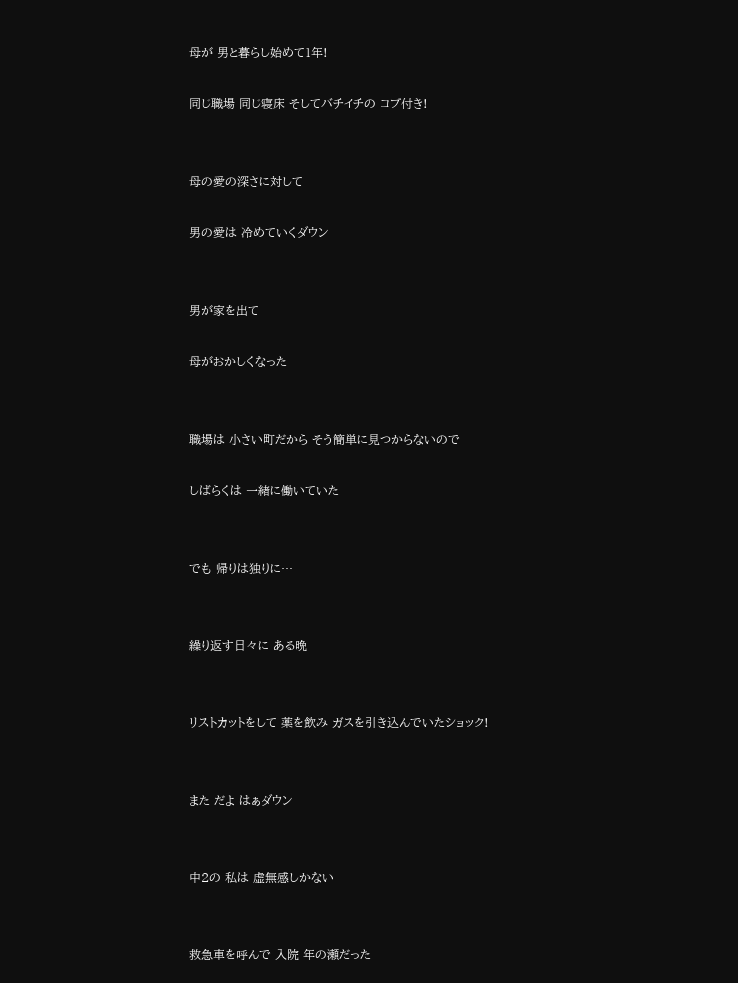母が 男と暮らし始めて1年!

同じ職場 同じ寝床 そしてバチイチの コブ付き!


母の愛の深さに対して

男の愛は 冷めていくダウン


男が家を出て

母がおかしくなった


職場は 小さい町だから そう簡単に見つからないので

しばらくは 一緒に働いていた


でも 帰りは独りに…


繰り返す日々に ある晩


リストカットをして 薬を飲み ガスを引き込んでいたショック!


また だよ はぁダウン


中2の 私は 虚無感しかない


救急車を呼んで 入院 年の瀬だった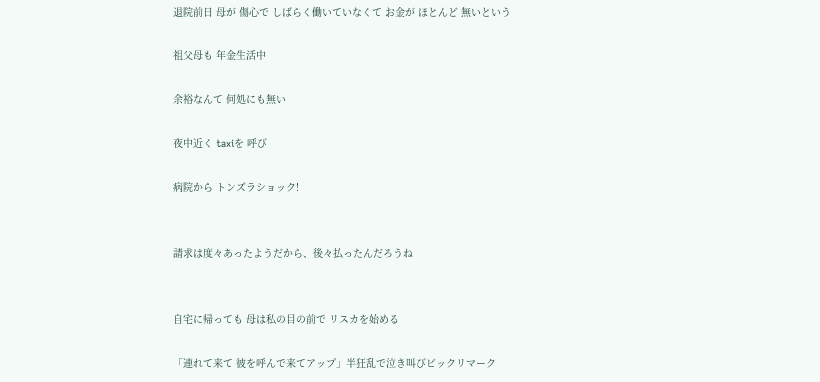退院前日 母が 傷心で しばらく働いていなくて お金が ほとんど 無いという

祖父母も 年金生活中

余裕なんて 何処にも無い

夜中近く taxiを 呼び

病院から トンズラショック!


請求は度々あったようだから、後々払ったんだろうね


自宅に帰っても 母は私の目の前で リスカを始める

「連れて来て 彼を呼んで来てアップ」半狂乱で泣き叫びビックリマーク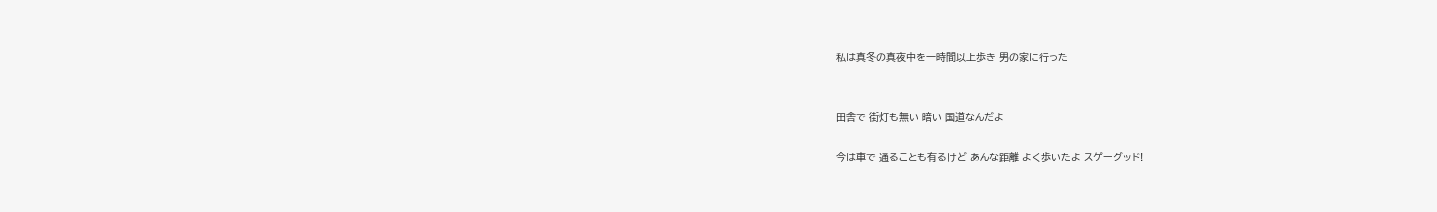私は真冬の真夜中を一時間以上歩き 男の家に行った


田舎で 街灯も無い 暗い 国道なんだよ

今は車で 通ることも有るけど あんな距離 よく歩いたよ スゲーグッド!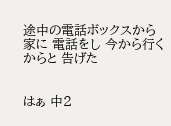途中の電話ボックスから
家に 電話をし 今から行くからと 告げた


はぁ 中2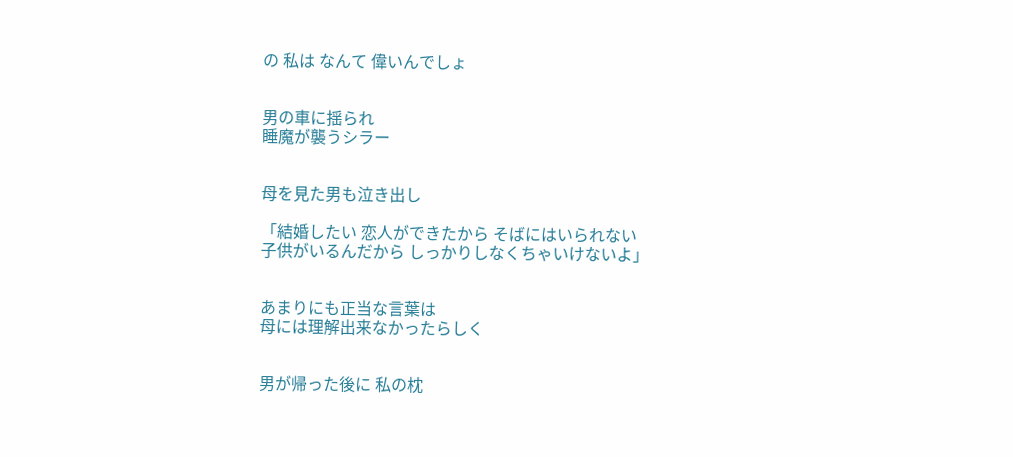の 私は なんて 偉いんでしょ


男の車に揺られ
睡魔が襲うシラー


母を見た男も泣き出し

「結婚したい 恋人ができたから そばにはいられない
子供がいるんだから しっかりしなくちゃいけないよ」


あまりにも正当な言葉は
母には理解出来なかったらしく


男が帰った後に 私の枕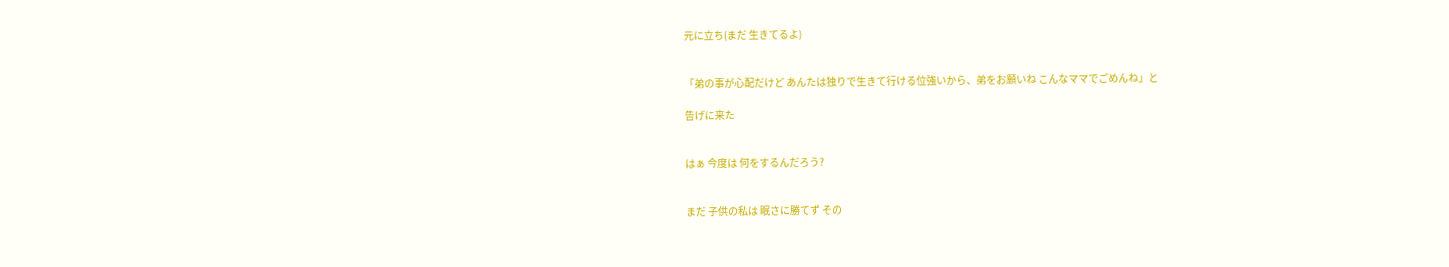元に立ち(まだ 生きてるよ)


「弟の事が心配だけど あんたは独りで生きて行ける位強いから、弟をお願いね こんなママでごめんね」と

告げに来た


はぁ 今度は 何をするんだろう?


まだ 子供の私は 眠さに勝てず その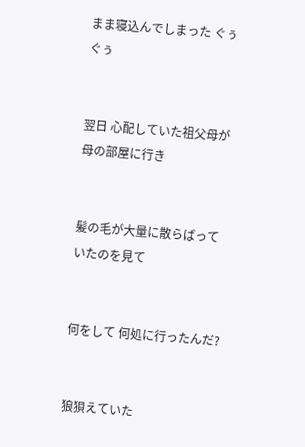まま寝込んでしまった ぐぅぐぅ


翌日 心配していた祖父母が 母の部屋に行き


髪の毛が大量に散らばっていたのを見て


何をして 何処に行ったんだ?


狼狽えていた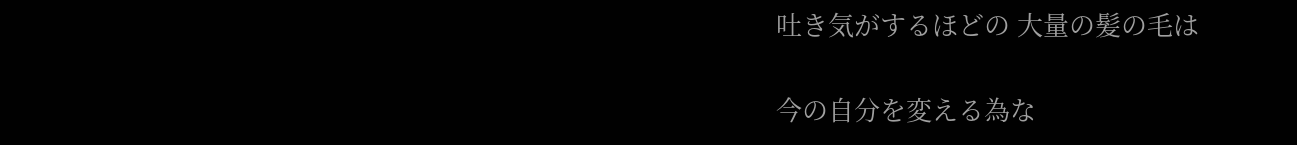吐き気がするほどの 大量の髪の毛は


今の自分を変える為な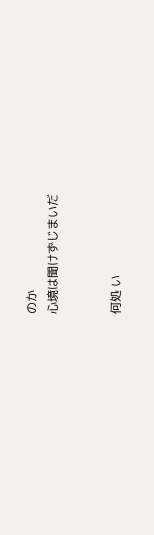のか
心境は聞けずじまいだ


何処 い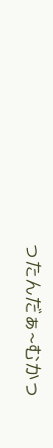ったんだぁ~むかっ